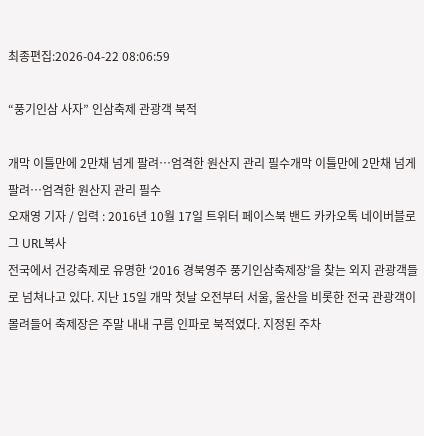최종편집:2026-04-22 08:06:59

“풍기인삼 사자” 인삼축제 관광객 북적

개막 이틀만에 2만채 넘게 팔려…엄격한 원산지 관리 필수개막 이틀만에 2만채 넘게 팔려…엄격한 원산지 관리 필수
오재영 기자 / 입력 : 2016년 10월 17일 트위터 페이스북 밴드 카카오톡 네이버블로그 URL복사
전국에서 건강축제로 유명한 ‘2016 경북영주 풍기인삼축제장’을 찾는 외지 관광객들로 넘쳐나고 있다. 지난 15일 개막 첫날 오전부터 서울, 울산을 비롯한 전국 관광객이 몰려들어 축제장은 주말 내내 구름 인파로 북적였다. 지정된 주차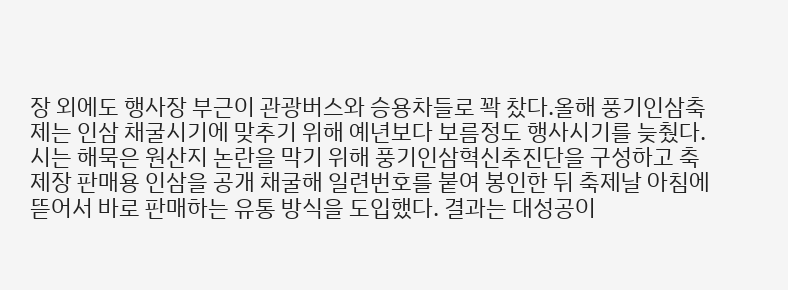장 외에도 행사장 부근이 관광버스와 승용차들로 꽉 찼다.올해 풍기인삼축제는 인삼 채굴시기에 맞추기 위해 예년보다 보름정도 행사시기를 늦췄다. 시는 해묵은 원산지 논란을 막기 위해 풍기인삼혁신추진단을 구성하고 축제장 판매용 인삼을 공개 채굴해 일련번호를 붙여 봉인한 뒤 축제날 아침에 뜯어서 바로 판매하는 유통 방식을 도입했다. 결과는 대성공이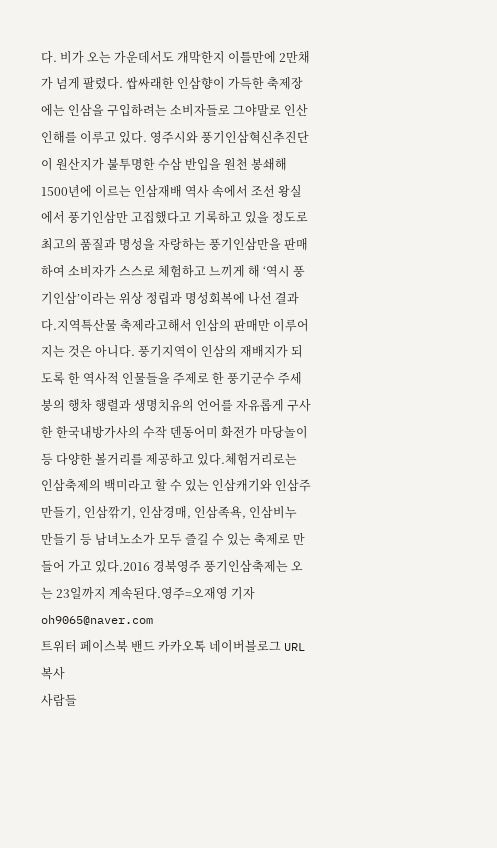다. 비가 오는 가운데서도 개막한지 이틀만에 2만채가 넘게 팔렸다. 쌉싸래한 인삼향이 가득한 축제장에는 인삼을 구입하려는 소비자들로 그야말로 인산인해를 이루고 있다. 영주시와 풍기인삼혁신추진단이 원산지가 불투명한 수삼 반입을 원천 봉쇄해 1500년에 이르는 인삼재배 역사 속에서 조선 왕실에서 풍기인삼만 고집했다고 기록하고 있을 정도로 최고의 품질과 명성을 자랑하는 풍기인삼만을 판매하여 소비자가 스스로 체험하고 느끼게 해 ‘역시 풍기인삼’이라는 위상 정립과 명성회복에 나선 결과다.지역특산물 축제라고해서 인삼의 판매만 이루어지는 것은 아니다. 풍기지역이 인삼의 재배지가 되도록 한 역사적 인물들을 주제로 한 풍기군수 주세붕의 행차 행렬과 생명치유의 언어를 자유롭게 구사한 한국내방가사의 수작 덴동어미 화전가 마당놀이 등 다양한 볼거리를 제공하고 있다.체험거리로는 인삼축제의 백미라고 할 수 있는 인삼캐기와 인삼주 만들기, 인삼깎기, 인삼경매, 인삼족욕, 인삼비누 만들기 등 남녀노소가 모두 즐길 수 있는 축제로 만들어 가고 있다.2016 경북영주 풍기인삼축제는 오는 23일까지 계속된다.영주=오재영 기자oh9065@naver.com
트위터 페이스북 밴드 카카오톡 네이버블로그 URL복사
사람들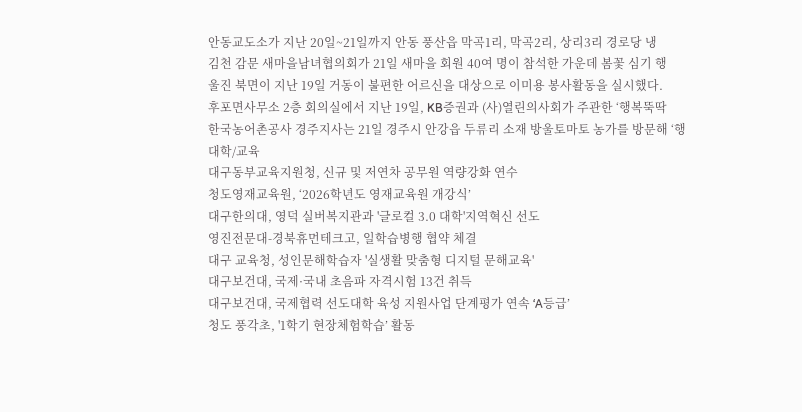안동교도소가 지난 20일~21일까지 안동 풍산읍 막곡1리, 막곡2리, 상리3리 경로당 냉
김천 감문 새마을남녀협의회가 21일 새마을 회원 40여 명이 참석한 가운데 봄꽃 심기 행
울진 북면이 지난 19일 거동이 불편한 어르신을 대상으로 이미용 봉사활동을 실시했다.
후포면사무소 2층 회의실에서 지난 19일, KB증권과 (사)열린의사회가 주관한 ‘행복뚝딱
한국농어촌공사 경주지사는 21일 경주시 안강읍 두류리 소재 방울토마토 농가를 방문해 ‘행
대학/교육
대구동부교육지원청, 신규 및 저연차 공무원 역량강화 연수
청도영재교육원, ‘2026학년도 영재교육원 개강식’
대구한의대, 영덕 실버복지관과 '글로컬 3.0 대학'지역혁신 선도
영진전문대-경북휴먼테크고, 일학습병행 협약 체결
대구 교육청, 성인문해학습자 '실생활 맞춤형 디지털 문해교육'
대구보건대, 국제·국내 초음파 자격시험 13건 취득
대구보건대, 국제협력 선도대학 육성 지원사업 단계평가 연속 ‘A등급’
청도 풍각초, '1학기 현장체험학습’ 활동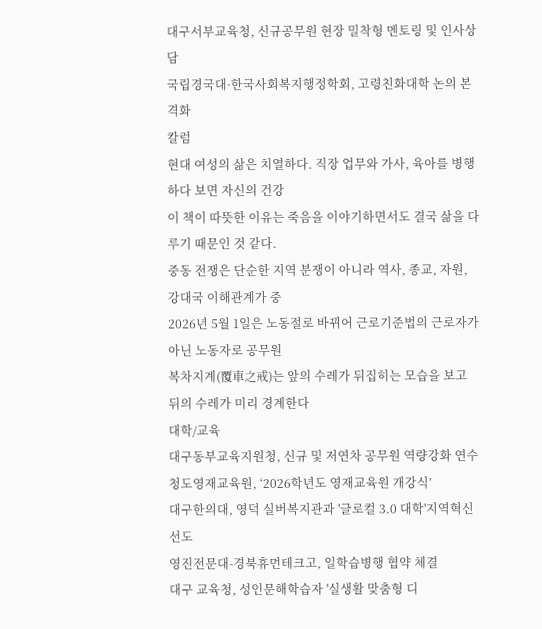대구서부교육청, 신규공무원 현장 밀착형 멘토링 및 인사상담
국립경국대·한국사회복지행정학회, 고령친화대학 논의 본격화
칼럼
현대 여성의 삶은 치열하다. 직장 업무와 가사, 육아를 병행하다 보면 자신의 건강
이 책이 따뜻한 이유는 죽음을 이야기하면서도 결국 삶을 다루기 때문인 것 같다.
중동 전쟁은 단순한 지역 분쟁이 아니라 역사, 종교, 자원, 강대국 이해관계가 중
2026년 5월 1일은 노동절로 바뀌어 근로기준법의 근로자가 아닌 노동자로 공무원
복차지계(覆車之戒)는 앞의 수레가 뒤집히는 모습을 보고 뒤의 수레가 미리 경계한다
대학/교육
대구동부교육지원청, 신규 및 저연차 공무원 역량강화 연수
청도영재교육원, ‘2026학년도 영재교육원 개강식’
대구한의대, 영덕 실버복지관과 '글로컬 3.0 대학'지역혁신 선도
영진전문대-경북휴먼테크고, 일학습병행 협약 체결
대구 교육청, 성인문해학습자 '실생활 맞춤형 디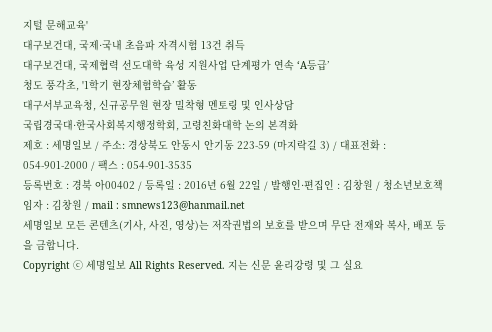지털 문해교육'
대구보건대, 국제·국내 초음파 자격시험 13건 취득
대구보건대, 국제협력 선도대학 육성 지원사업 단계평가 연속 ‘A등급’
청도 풍각초, '1학기 현장체험학습’ 활동
대구서부교육청, 신규공무원 현장 밀착형 멘토링 및 인사상담
국립경국대·한국사회복지행정학회, 고령친화대학 논의 본격화
제호 : 세명일보 / 주소: 경상북도 안동시 안기동 223-59 (마지락길 3) / 대표전화 : 054-901-2000 / 팩스 : 054-901-3535
등록번호 : 경북 아00402 / 등록일 : 2016년 6월 22일 / 발행인·편집인 : 김창원 / 청소년보호책임자 : 김창원 / mail : smnews123@hanmail.net
세명일보 모든 콘텐츠(기사, 사진, 영상)는 저작권법의 보호를 받으며 무단 전재와 복사, 배포 등을 금합니다.
Copyright ⓒ 세명일보 All Rights Reserved. 지는 신문 윤리강령 및 그 실요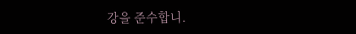강을 준수합니.